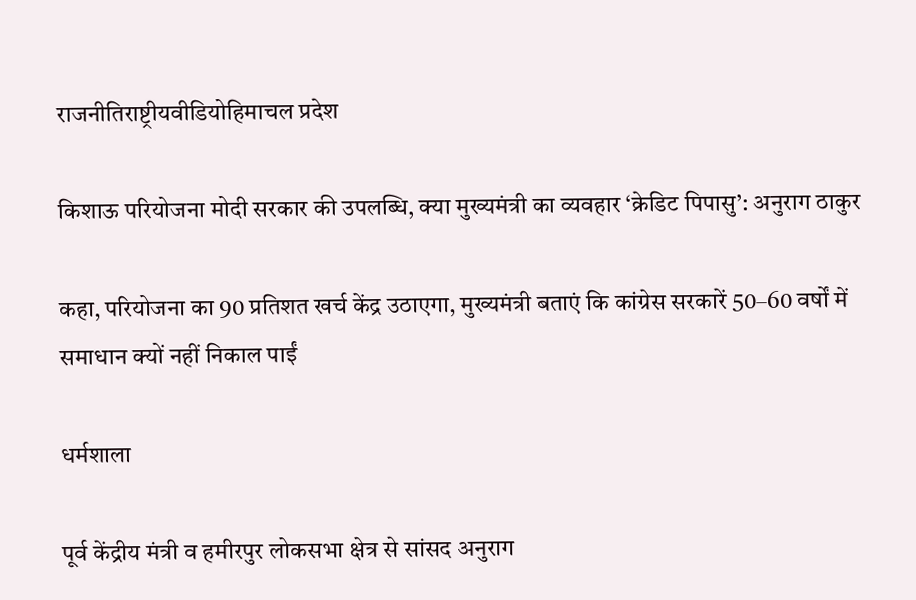राजनीतिराष्ट्रीयवीडियोहिमाचल प्रदेश

किशाऊ परियोजना मोदी सरकार की उपलब्धि, क्या मुख्यमंत्री का व्यवहार ‘क्रेडिट पिपासु’: अनुराग ठाकुर

कहा, परियोजना का 90 प्रतिशत खर्च केंद्र उठाएगा, मुख्यमंत्री बताएं कि कांग्रेस सरकारें 50–60 वर्षों में समाधान क्यों नहीं निकाल पाईं

धर्मशाला

पूर्व केंद्रीय मंत्री व हमीरपुर लोकसभा क्षेत्र से सांसद अनुराग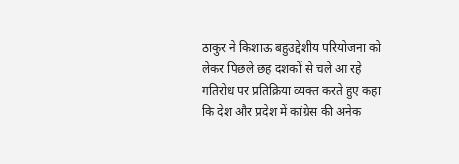ठाकुर ने किशाऊ बहुउद्देशीय परियोजना को लेकर पिछले छह दशकों से चले आ रहे गतिरोध पर प्रतिक्रिया व्यक्त करते हुए कहा कि देश और प्रदेश में कांग्रेस की अनेक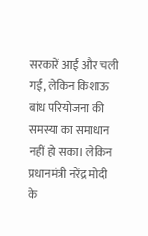सरकारें आईं और चली गईं, लेकिन किशाऊ बांध परियोजना की समस्या का समाधान नहीं हो सका। लेकिन प्रधानमंत्री नरेंद्र मोदी के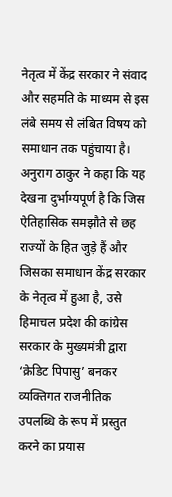नेतृत्व में केंद्र सरकार ने संवाद और सहमति के माध्यम से इस लंबे समय से लंबित विषय को समाधान तक पहुंचाया है। अनुराग ठाकुर ने कहा कि यह देखना दुर्भाग्यपूर्ण है कि जिस ऐतिहासिक समझौते से छह राज्यों के हित जुड़े हैं और जिसका समाधान केंद्र सरकार के नेतृत्व में हुआ है, उसे हिमाचल प्रदेश की कांग्रेस सरकार के मुख्यमंत्री द्वारा ‘क्रेडिट पिपासु’ बनकर व्यक्तिगत राजनीतिक उपलब्धि के रूप में प्रस्तुत करने का प्रयास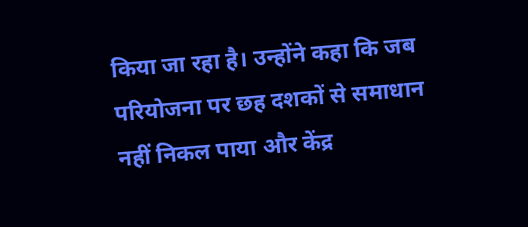किया जा रहा है। उन्होंने कहा कि जब परियोजना पर छह दशकों से समाधान नहीं निकल पाया और केंद्र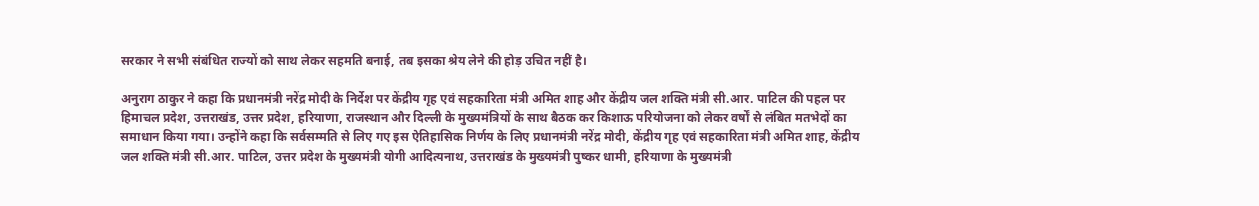सरकार ने सभी संबंधित राज्यों को साथ लेकर सहमति बनाई, तब इसका श्रेय लेने की होड़ उचित नहीं है।

अनुराग ठाकुर ने कहा कि प्रधानमंत्री नरेंद्र मोदी के निर्देश पर केंद्रीय गृह एवं सहकारिता मंत्री अमित शाह और केंद्रीय जल शक्ति मंत्री सी.आर. पाटिल की पहल पर हिमाचल प्रदेश, उत्तराखंड, उत्तर प्रदेश, हरियाणा, राजस्थान और दिल्ली के मुख्यमंत्रियों के साथ बैठक कर किशाऊ परियोजना को लेकर वर्षों से लंबित मतभेदों का समाधान किया गया। उन्होंने कहा कि सर्वसम्मति से लिए गए इस ऐतिहासिक निर्णय के लिए प्रधानमंत्री नरेंद्र मोदी, केंद्रीय गृह एवं सहकारिता मंत्री अमित शाह, केंद्रीय जल शक्ति मंत्री सी.आर. पाटिल, उत्तर प्रदेश के मुख्यमंत्री योगी आदित्यनाथ, उत्तराखंड के मुख्यमंत्री पुष्कर धामी, हरियाणा के मुख्यमंत्री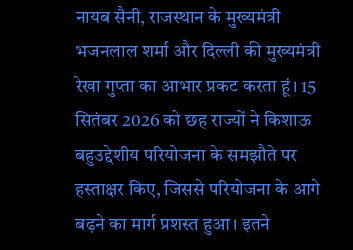नायब सैनी, राजस्थान के मुख्यमंत्री भजनलाल शर्मा और दिल्ली की मुख्यमंत्री रेखा गुप्ता का आभार प्रकट करता हूं। 15 सितंबर 2026 को छह राज्यों ने किशाऊ बहुउद्देशीय परियोजना के समझौते पर हस्ताक्षर किए, जिससे परियोजना के आगे बढ़ने का मार्ग प्रशस्त हुआ। इतने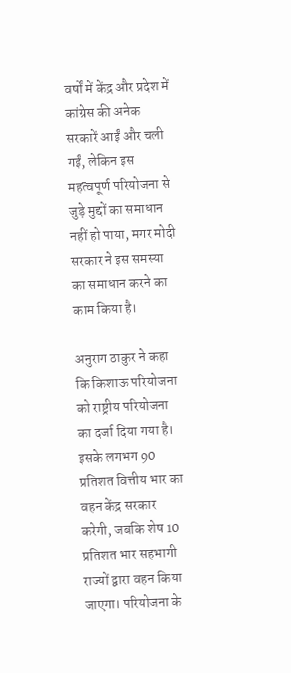वर्षों में केंद्र और प्रदेश में कांग्रेस की अनेक सरकारें आईं और चली गईं, लेकिन इस महत्वपूर्ण परियोजना से जुड़े मुद्दों का समाधान नहीं हो पाया, मगर मोदी सरकार ने इस समस्या का समाधान करने का काम किया है।

अनुराग ठाकुर ने कहा कि किशाऊ परियोजना को राष्ट्रीय परियोजना का दर्जा दिया गया है। इसके लगभग 90 प्रतिशत वित्तीय भार का वहन केंद्र सरकार करेगी, जबकि शेष 10 प्रतिशत भार सहभागी राज्यों द्वारा वहन किया जाएगा। परियोजना के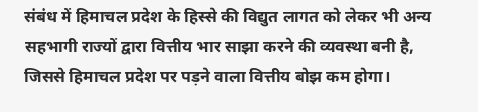संबंध में हिमाचल प्रदेश के हिस्से की विद्युत लागत को लेकर भी अन्य सहभागी राज्यों द्वारा वित्तीय भार साझा करने की व्यवस्था बनी है, जिससे हिमाचल प्रदेश पर पड़ने वाला वित्तीय बोझ कम होगा।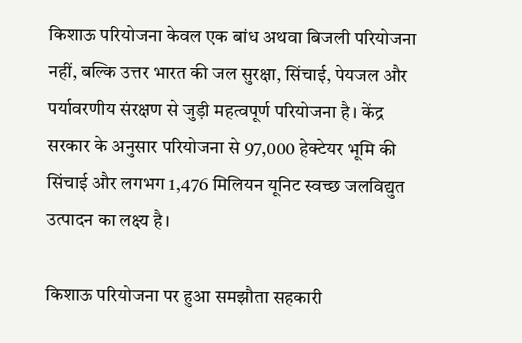किशाऊ परियोजना केवल एक बांध अथवा बिजली परियोजना नहीं, बल्कि उत्तर भारत की जल सुरक्षा, सिंचाई, पेयजल और पर्यावरणीय संरक्षण से जुड़ी महत्वपूर्ण परियोजना है। केंद्र सरकार के अनुसार परियोजना से 97,000 हेक्टेयर भूमि की सिंचाई और लगभग 1,476 मिलियन यूनिट स्वच्छ जलविद्युत उत्पादन का लक्ष्य है।

किशाऊ परियोजना पर हुआ समझौता सहकारी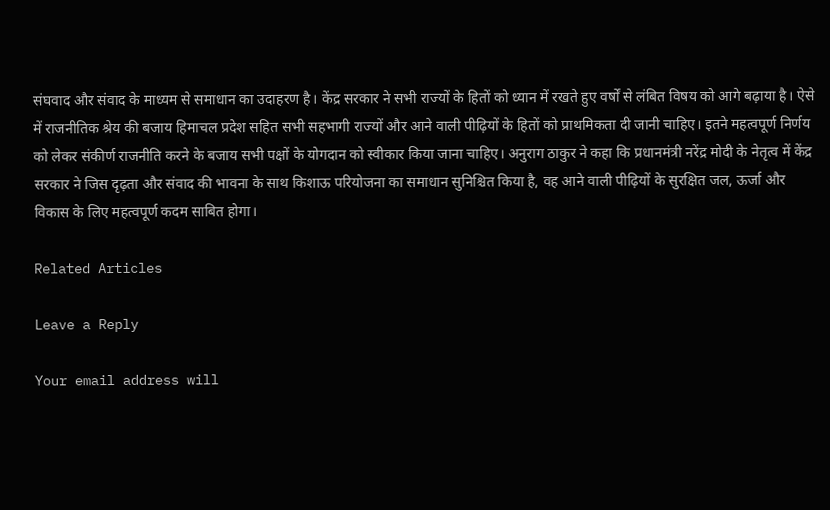संघवाद और संवाद के माध्यम से समाधान का उदाहरण है। केंद्र सरकार ने सभी राज्यों के हितों को ध्यान में रखते हुए वर्षों से लंबित विषय को आगे बढ़ाया है। ऐसे में राजनीतिक श्रेय की बजाय हिमाचल प्रदेश सहित सभी सहभागी राज्यों और आने वाली पीढ़ियों के हितों को प्राथमिकता दी जानी चाहिए। इतने महत्वपूर्ण निर्णय को लेकर संकीर्ण राजनीति करने के बजाय सभी पक्षों के योगदान को स्वीकार किया जाना चाहिए। अनुराग ठाकुर ने कहा कि प्रधानमंत्री नरेंद्र मोदी के नेतृत्व में केंद्र सरकार ने जिस दृढ़ता और संवाद की भावना के साथ किशाऊ परियोजना का समाधान सुनिश्चित किया है, वह आने वाली पीढ़ियों के सुरक्षित जल, ऊर्जा और विकास के लिए महत्वपूर्ण कदम साबित होगा।

Related Articles

Leave a Reply

Your email address will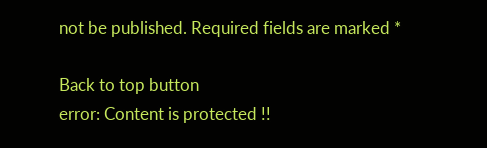not be published. Required fields are marked *

Back to top button
error: Content is protected !!